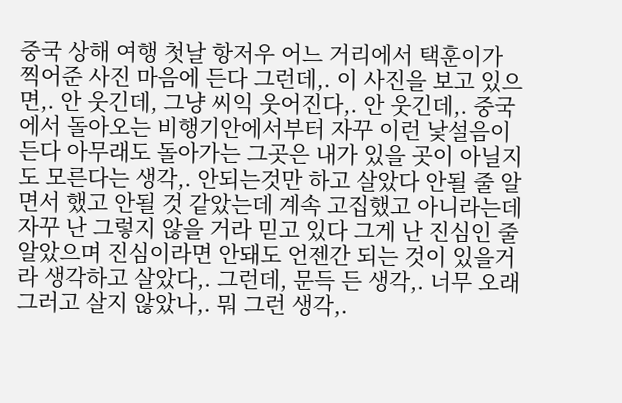중국 상해 여행 첫날 항저우 어느 거리에서 택훈이가 찍어준 사진 마음에 든다 그런데,. 이 사진을 보고 있으면,. 안 웃긴데, 그냥 씨익 웃어진다,. 안 웃긴데,. 중국에서 돌아오는 비행기안에서부터 자꾸 이런 낯설음이 든다 아무래도 돌아가는 그곳은 내가 있을 곳이 아닐지도 모른다는 생각,. 안되는것만 하고 살았다 안될 줄 알면서 했고 안될 것 같았는데 계속 고집했고 아니라는데 자꾸 난 그렇지 않을 거라 믿고 있다 그게 난 진심인 줄 알았으며 진심이라면 안돼도 언젠간 되는 것이 있을거라 생각하고 살았다,. 그런데, 문득 든 생각,. 너무 오래 그러고 살지 않았나,. 뭐 그런 생각,.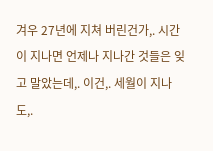겨우 27년에 지쳐 버린건가,. 시간이 지나면 언제나 지나간 것들은 잊고 말았는데,. 이건,. 세월이 지나도,.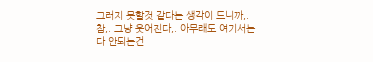그러지 못할것 같다는 생각이 드니까,. 참,. 그냥 웃어진다,. 아무래도 여기서는 다 안되는건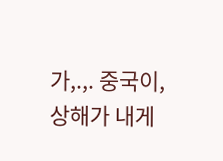가,.,. 중국이, 상해가 내게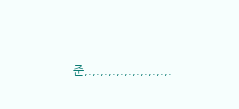준,.,.,.,.,.,.,.,.,.,.,.